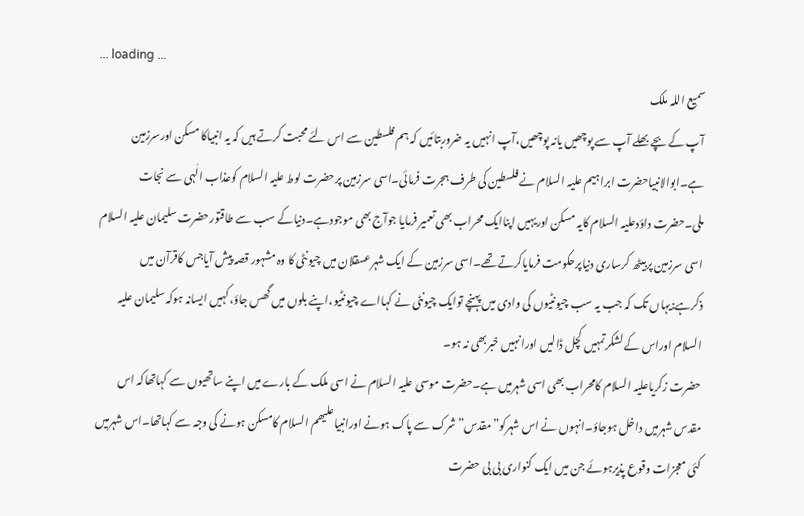... loading ...
سمیع اللہ ملک
آپ کے بچے بھلے آپ سے پوچھیں یانہ پوچھیں،آپ انہیں یہ ضروربتائیں کہ ہم فلسطین سے اس لئے محبت کرتے ہیں کہ یہ انبیاکا مسکن اورسرزمین ہے۔ابوالانبیاحضرت ابراہیم علیہ السلام نے فلسطین کی طرف ہجرت فرمائی۔اسی سرزمین پرحضرت لوط علیہ السلام کوعذاب الٰہی سے نجات ملی۔حضرت داؤدعلیہ السلام کایہ مسکن اوریہیں اپناایک محراب بھی تعمیر فرمایا جوآج بھی موجودہے۔دنیاکے سب سے طاقتورحضرت سلیمان علیہ السلام اسی سرزمین پربیٹھ کرساری دنیاپرحکومت فرمایاکرتے تھے۔اسی سرزمین کے ایک شہرعسقلان میں چیونٹی کا وہ مشہور قصہ پیش آیاجس کاقرآن میں ذکرہے:یہاں تک کہ جب یہ سب چیونٹیوں کی وادی میں پہنچے توایک چیونٹی نے کہااے چیونٹیو،اپنے بلوں میں گھس جاؤ،کہیں ایسانہ ہوکہ سلیمان علیہ السلام اوراس کے لشکرتمہیں کچل ڈالیں اورانہیں خبربھی نہ ہو۔
حضرت زکریاعلیہ السلام کامحراب بھی اسی شہرمیں ہے۔حضرت موسی علیہ السلام نے اسی ملک کے بارے میں اپنے ساتھیوں سے کہاتھاکہ اس مقدس شہرمیں داخل ہوجاؤ۔انہوں نے اس شہرکو”مقدس”شرک سے پاک ہونے اورانبیاعلیھم السلام کامسکن ہونے کی وجہ سے کہاتھا۔اس شہرمیں کئی معجزات وقوع پذیرہوئے جن میں ایک کنواری بی بی حضرت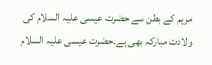مریم کے بطن سے حضرت عیسی علیہ السلام کی ولادت مبارکہ بھی ہے۔حضرت عیسی علیہ السلام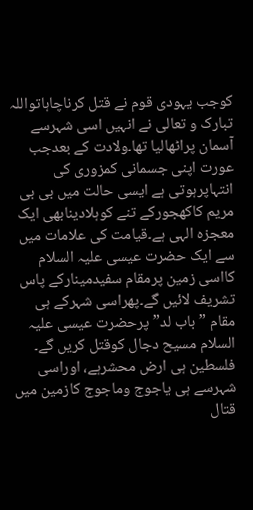کوجب یہودی قوم نے قتل کرناچاہاتواللہ تبارک و تعالی نے انہیں اسی شہرسے آسمان پراٹھالیا تھا۔ولادت کے بعدجب عورت اپنی جسمانی کمزوری کی انتہاپرہوتی ہے ایسی حالت میں بی بی مریم کاکھجورکے تنے کوہلادینابھی ایک معجزہ الہی ہے۔قیامت کی علامات میں سے ایک حضرت عیسی علیہ السلام کااسی زمین پرمقام سفیدمینارکے پاس تشریف لائیں گے۔پھراسی شہرکے ہی مقام ”باب لد”پرحضرت عیسی علیہ السلام مسیح دجال کوقتل کریں گے۔ فلسطین ہی ارض محشرہے، اوراسی شہرسے ہی یاجوج وماجوج کازمین میں قتال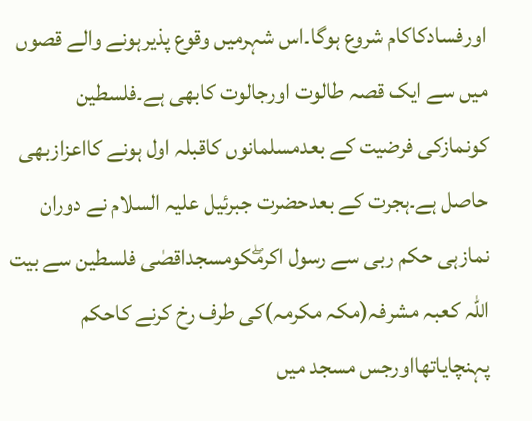اورفسادکاکام شروع ہوگا۔اس شہرمیں وقوع پذیرہونے والے قصوں میں سے ایک قصہ طالوت اورجالوت کابھی ہے۔فلسطین کونمازکی فرضیت کے بعدمسلمانوں کاقبلہ اول ہونے کااعزازبھی حاصل ہے۔ہجرت کے بعدحضرت جبرئیل علیہ السلام نے دوران نمازہی حکم ربی سے رسول اکرمۖکومسجداقصٰی فلسطین سے بیت اللہ کعبہ مشرفہ(مکہ مکرمہ)کی طرف رخ کرنے کاحکم پہنچایاتھااورجس مسجد میں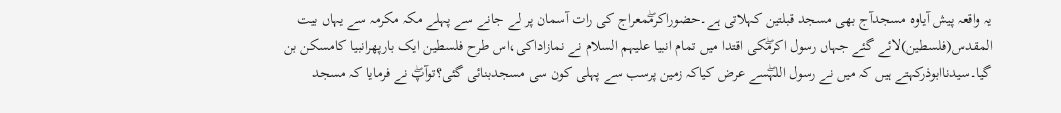یہ واقعہ پیش آیاوہ مسجدآج بھی مسجد قبلتین کہلاتی ہے۔حضوراکرمۖمعراج کی رات آسمان پر لے جانے سے پہلے مکہ مکرمہ سے یہاں بیت المقدس(فلسطین)لائے گئے جہاں رسول اکرمۖکی اقتدا میں تمام انبیا علیہم السلام نے نمازاداکی،اس طرح فلسطین ایک بارپھرانبیا کامسکن بن گیا۔سیدناابوذرکہتے ہیں کہ میں نے رسول اللہۖسے عرض کیاکہ زمین پرسب سے پہلی کون سی مسجدبنائی گئی؟توآپۖ نے فرمایا کہ مسجد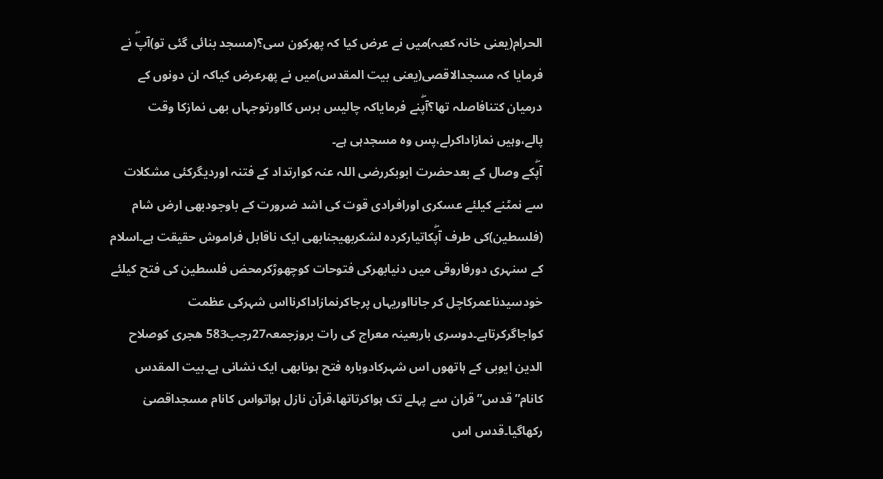الحرام(یعنی خانہ کعبہ)میں نے عرض کیا کہ پھرکون سی؟(مسجد بنائی گئی تو)آپۖ نے فرمایا کہ مسجدالاقصی(یعنی بیت المقدس)میں نے پھرعرض کیاکہ ان دونوں کے درمیان کتنافاصلہ تھا؟آپۖنے فرمایاکہ چالیس برس کااورتوجہاں بھی نمازکا وقت پالے،وہیں نمازاداکرلے،پس وہ مسجدہی ہے۔
آپۖکے وصال کے بعدحضرت ابوبکررضی اللہ عنہ کوارتداد کے فتنہ اوردیگرکئی مشکلات سے نمٹنے کیلئے عسکری اورافرادی قوت کی اشد ضرورت کے باوجودبھی ارض شام (فلسطین)کی طرف آپۖکاتیارکردہ لشکربھیجنابھی ایک ناقابل فراموش حقیقت ہے۔اسلام کے سنہری دورفاروقی میں دنیابھرکی فتوحات کوچھوڑکرمحض فلسطین کی فتح کیلئے خودسیدناعمرکاچل کر جانااوریہاں پرجاکرنمازاداکرنااس شہرکی عظمت کواجاگرکرتاہے۔دوسری باربعینہ معراج کی رات بروزجمعہ27رجب583 ھجری کوصلاح الدین ایوبی کے ہاتھوں اس شہرکادوبارہ فتح ہونابھی ایک نشانی ہے۔بیت المقدس کانام” قدس” قران سے پہلے تک ہواکرتاتھا،قرآن نازل ہواتواس کانام مسجداقصیٰ رکھاگیا۔قدس اس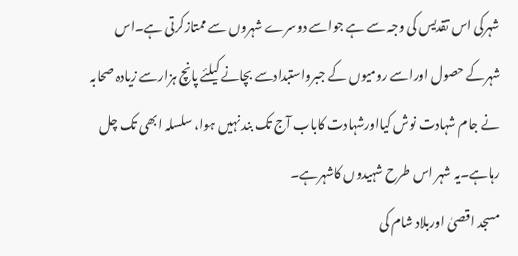شہرکی اس تقدیس کی وجہ سے ہے جواسے دوسرے شہروں سے ممتازکرتی ہے۔اس شہرکے حصول اوراسے رومیوں کے جبرواستبدادسے بچانے کیلئے پانچ ہزارسے زیادہ صحابہ نے جام شہادت نوش کیااورشہادت کاباب آج تک بند نہیں ہوا، سلسلہ ابھی تک چل رہاہے۔یہ شہر اس طرح شہیدوں کاشہرہے۔
مسجد اقصیٰ اوربلاد شام کی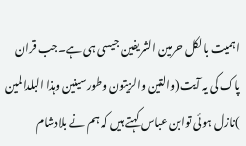اہمیت بالکل حرمین الشریفین جیسی ہی ہے۔جب قران پاک کی یہ آیت(والتین والزیتون وطورسینین وہذا البلدالمین )نازل ہوئی توابن عباس کہتے ہیں کہ ہم نے بلادشام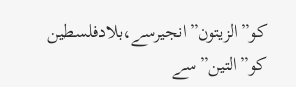کو”الزیتون”انجیرسے،بلادفلسطین کو”التین”سے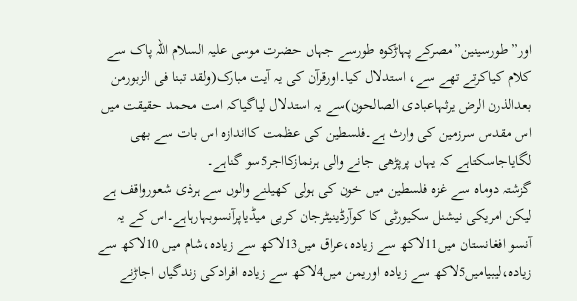اور”طورسینین”مصرکے پہاڑکوہ طورسے جہاں حضرت موسی علیہ السلام اللہ پاک سے کلام کیاکرتے تھے سے، استدلال کیا۔اورقرآن کی یہ آیت مبارک(ولقد تبنا فی الزبورمن بعدالذرن الرض یرثہاعبادی الصالحون)سے یہ استدلال لیاگیاکہ امت محمد حقیقت میں اس مقدس سرزمین کی وارث ہے۔فلسطین کی عظمت کااندازہ اس بات سے بھی لگایاجاسکتاہے کہ یہاں پرپڑھی جانے والی ہرنمازکااجر5سو گناہے۔
گزشتہ دوماہ سے غزہ فلسطین میں خون کی ہولی کھیلنے والوں سے ہرذی شعورواقف ہے لیکن امریکی نیشنل سکیورٹی کا کوآرڈینیٹرجان کربی میڈیاپرآنسوبہارہاہے۔اس کے یہ آنسو افغانستان میں11لاکھ سے زیادہ،عراق میں13لاکھ سے زیادہ،شام میں 10لاکھ سے زیادہ،لیبیامیں5لاکھ سے زیادہ اوریمن میں4لاکھ سے زیادہ افرادکی زندگیاں اجاڑنے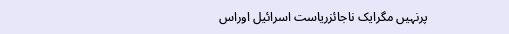پرنہیں مگرایک ناجائزریاست اسرائیل اوراس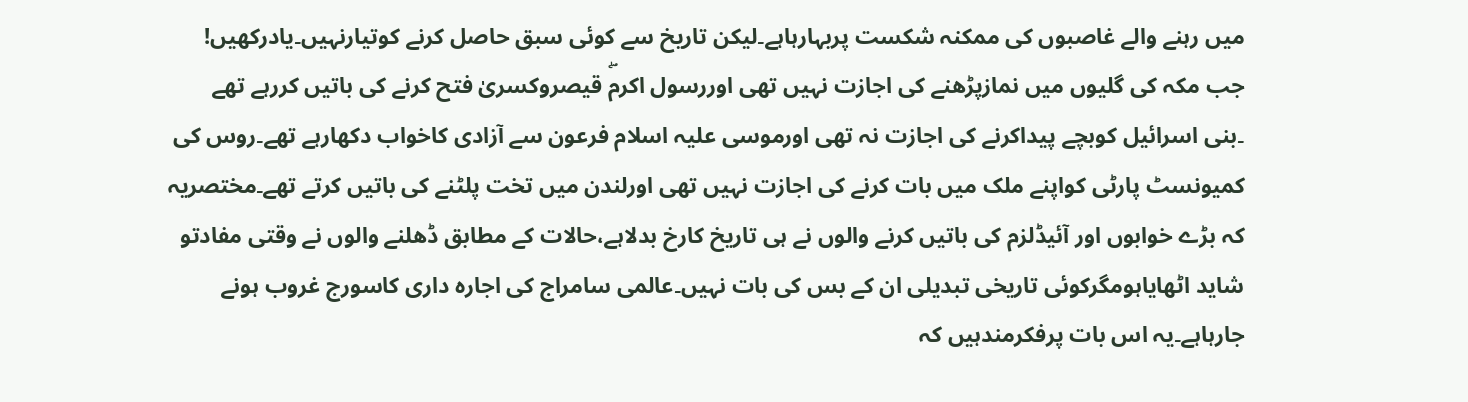میں رہنے والے غاصبوں کی ممکنہ شکست پربہارہاہے۔لیکن تاریخ سے کوئی سبق حاصل کرنے کوتیارنہیں۔یادرکھیں! جب مکہ کی گلیوں میں نمازپڑھنے کی اجازت نہیں تھی اوررسول اکرمۖ قیصروکسریٰ فتح کرنے کی باتیں کررہے تھے ۔بنی اسرائیل کوبچے پیداکرنے کی اجازت نہ تھی اورموسی علیہ اسلام فرعون سے آزادی کاخواب دکھارہے تھے۔روس کی کمیونسٹ پارٹی کواپنے ملک میں بات کرنے کی اجازت نہیں تھی اورلندن میں تخت پلٹنے کی باتیں کرتے تھے۔مختصریہ کہ بڑے خوابوں اور آئیڈلزم کی باتیں کرنے والوں نے ہی تاریخ کارخ بدلاہے،حالات کے مطابق ڈھلنے والوں نے وقتی مفادتو شاید اٹھایاہومگرکوئی تاریخی تبدیلی ان کے بس کی بات نہیں۔عالمی سامراج کی اجارہ داری کاسورج غروب ہونے جارہاہے۔یہ اس بات پرفکرمندہیں کہ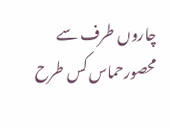چاروں طرف سے محصورحماس کس طرح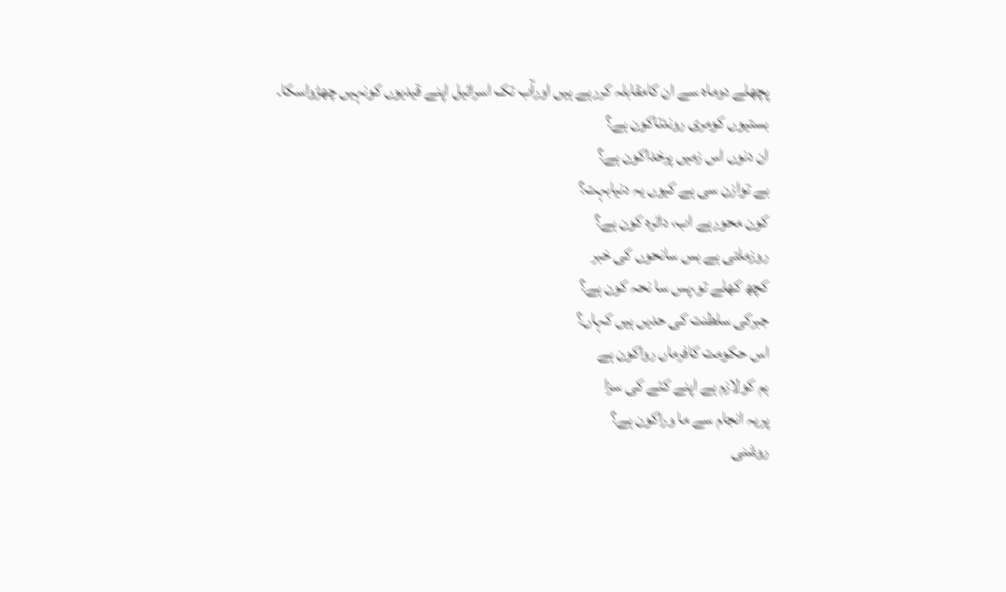پچھلے دوماہ سے ان کامقابلہ کررہے ہیں اورآب تک اسرائیل اپنے قیدیوں کونہیں چھڑواسکا۔
بستیوں کومری روندتاکون ہے؟
ان دنوں اس زمیں پرخداکون ہے؟
بے توازن سی ہے کیوں یہ دنیابہت؟
کون محورہے اب، دائرہ کون ہے؟
روزملتی ہے بس سانحوں کی خبر
کچھ کھلے تو،پس سا نحہ کون ہے؟
جبرکی سلطنت کی حدیں ہیں کہاں؟
اس حکومت کافرماں رواکون ہے
ہم کولازم ہے اپنے کئے کی سزا
پریہ انجام سے ما وراکون ہے؟
روشنی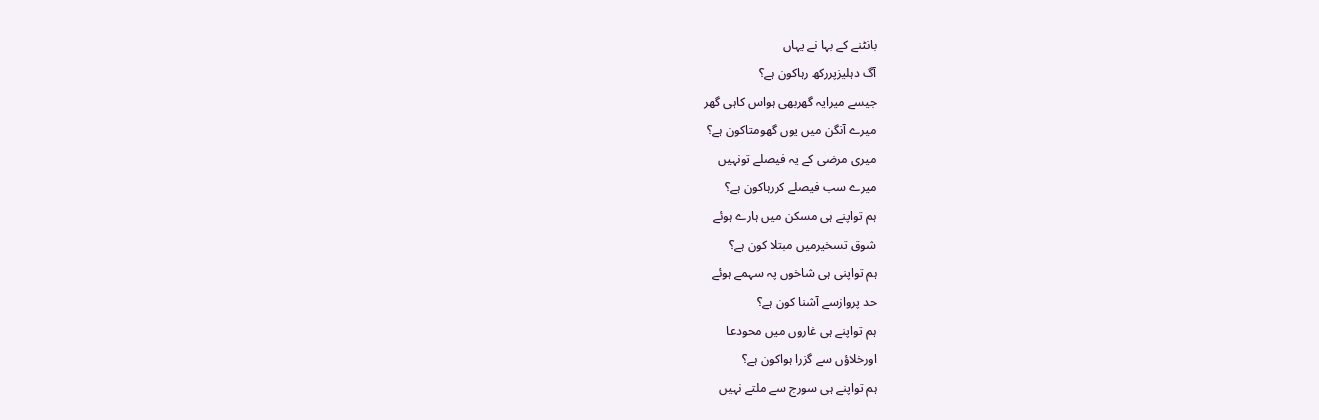بانٹنے کے بہا نے یہاں
آگ دہلیزپررکھ رہاکون ہے؟
جیسے میرایہ گھربھی ہواس کاہی گھر
میرے آنگن میں یوں گھومتاکون ہے؟
میری مرضی کے یہ فیصلے تونہیں
میرے سب فیصلے کررہاکون ہے؟
ہم تواپنے ہی مسکن میں ہارے ہوئے
شوق تسخیرمیں مبتلا کون ہے؟
ہم تواپنی ہی شاخوں پہ سہمے ہوئے
حد پروازسے آشنا کون ہے؟
ہم تواپنے ہی غاروں میں محودعا
اورخلاؤں سے گزرا ہواکون ہے؟
ہم تواپنے ہی سورج سے ملتے نہیں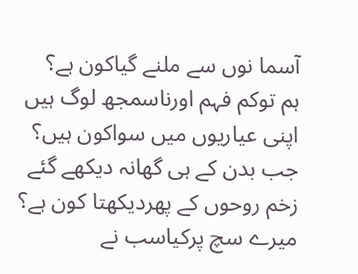آسما نوں سے ملنے گیاکون ہے؟
ہم توکم فہم اورناسمجھ لوگ ہیں
اپنی عیاریوں میں سواکون ہیں؟
جب بدن کے ہی گھانہ دیکھے گئے
زخم روحوں کے پھردیکھتا کون ہے؟
میرے سچ پرکیاسب نے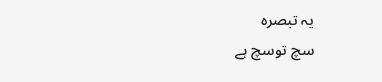یہ تبصرہ
سچ توسچ ہے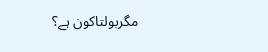مگربولتاکون ہے؟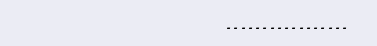۔۔۔۔۔۔۔۔۔۔۔۔۔۔۔۔۔